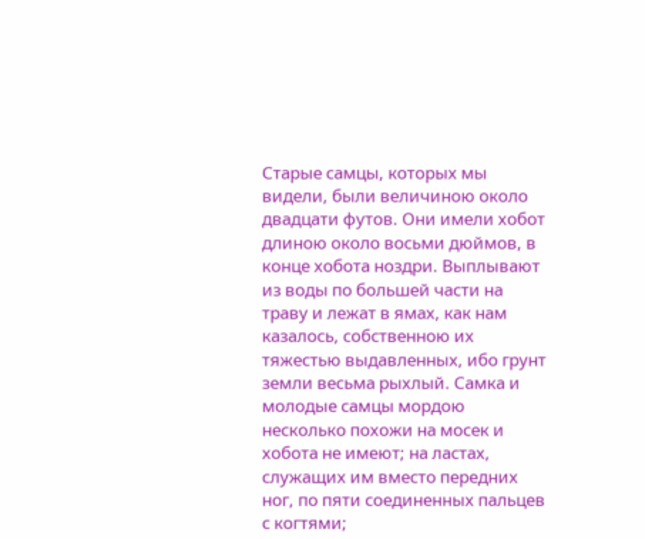Старые самцы, которых мы видели, были величиною около двадцати футов. Они имели хобот длиною около восьми дюймов, в конце хобота ноздри. Выплывают из воды по большей части на траву и лежат в ямах, как нам казалось, собственною их тяжестью выдавленных, ибо грунт земли весьма рыхлый. Самка и молодые самцы мордою несколько похожи на мосек и хобота не имеют; на ластах, служащих им вместо передних ног, по пяти соединенных пальцев с когтями;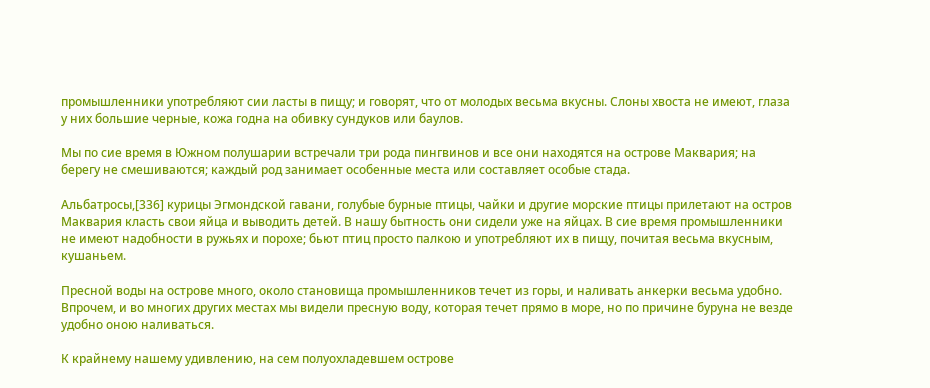промышленники употребляют сии ласты в пищу; и говорят, что от молодых весьма вкусны. Слоны хвоста не имеют, глаза у них большие черные, кожа годна на обивку сундуков или баулов.

Мы по сие время в Южном полушарии встречали три рода пингвинов и все они находятся на острове Маквария; на берегу не смешиваются; каждый род занимает особенные места или составляет особые стада.

Альбатросы,[336] курицы Эгмондской гавани, голубые бурные птицы, чайки и другие морские птицы прилетают на остров Маквария класть свои яйца и выводить детей. В нашу бытность они сидели уже на яйцах. В сие время промышленники не имеют надобности в ружьях и порохе; бьют птиц просто палкою и употребляют их в пищу, почитая весьма вкусным, кушаньем.

Пресной воды на острове много, около становища промышленников течет из горы, и наливать анкерки весьма удобно. Впрочем, и во многих других местах мы видели пресную воду, которая течет прямо в море, но по причине буруна не везде удобно оною наливаться.

К крайнему нашему удивлению, на сем полуохладевшем острове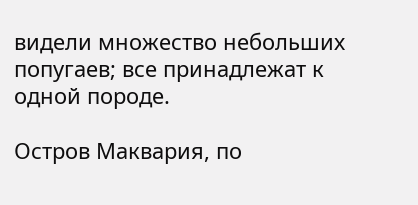видели множество небольших попугаев; все принадлежат к одной породе.

Остров Маквария, по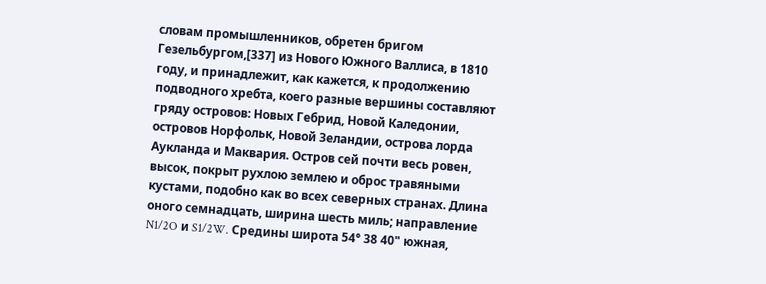словам промышленников, обретен бригом Гезельбургом,[337] из Нового Южного Валлиса, в 1810 году, и принадлежит, как кажется, к продолжению подводного хребта, коего разные вершины составляют гряду островов: Новых Гебрид, Новой Каледонии, островов Норфольк, Новой Зеландии, острова лорда Аукланда и Маквария. Остров сей почти весь ровен, высок, покрыт рухлою землею и оброс травяными кустами, подобно как во всех северных странах. Длина оного семнадцать, ширина шесть миль; направление N1/2O и S1/2W. Средины широта 54° 38 40" южная,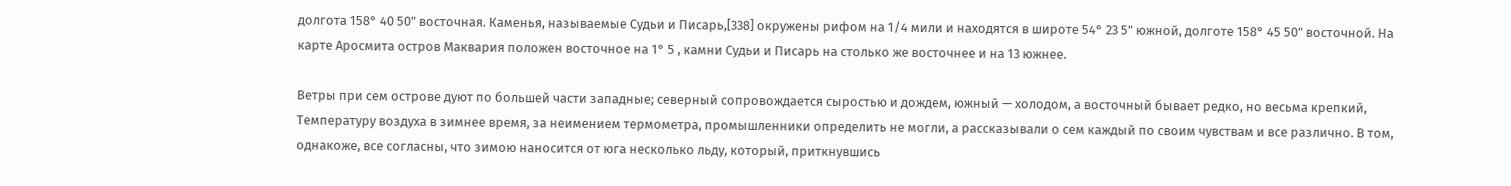долгота 158° 40 50" восточная. Каменья, называемые Судьи и Писарь,[338] окружены рифом на 1/4 мили и находятся в широте 54° 23 5" южной, долготе 158° 45 50" восточной. На карте Аросмита остров Маквария положен восточное на 1° 5 , камни Судьи и Писарь на столько же восточнее и на 13 южнее.

Ветры при сем острове дуют по большей части западные; северный сопровождается сыростью и дождем, южный — холодом, а восточный бывает редко, но весьма крепкий, Температуру воздуха в зимнее время, за неимением термометра, промышленники определить не могли, а рассказывали о сем каждый по своим чувствам и все различно. В том, однакоже, все согласны, что зимою наносится от юга несколько льду, который, приткнувшись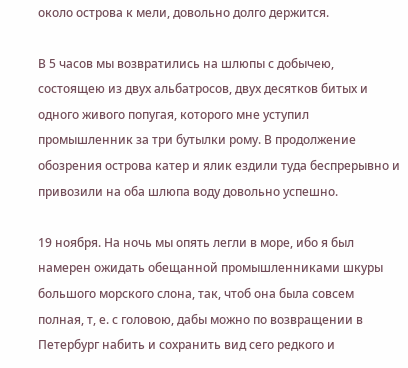около острова к мели, довольно долго держится.

В 5 часов мы возвратились на шлюпы с добычею, состоящею из двух альбатросов, двух десятков битых и одного живого попугая, которого мне уступил промышленник за три бутылки рому. В продолжение обозрения острова катер и ялик ездили туда беспрерывно и привозили на оба шлюпа воду довольно успешно.

19 ноября. На ночь мы опять легли в море, ибо я был намерен ожидать обещанной промышленниками шкуры большого морского слона, так, чтоб она была совсем полная, т, е. с головою, дабы можно по возвращении в Петербург набить и сохранить вид сего редкого и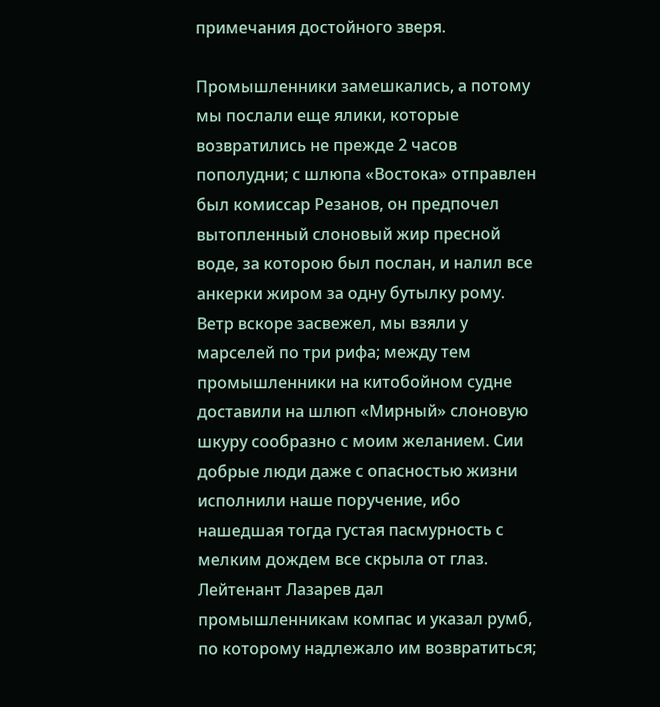примечания достойного зверя.

Промышленники замешкались, а потому мы послали еще ялики, которые возвратились не прежде 2 часов пополудни; с шлюпа «Востока» отправлен был комиссар Резанов, он предпочел вытопленный слоновый жир пресной воде, за которою был послан, и налил все анкерки жиром за одну бутылку рому. Ветр вскоре засвежел, мы взяли у марселей по три рифа; между тем промышленники на китобойном судне доставили на шлюп «Мирный» слоновую шкуру сообразно с моим желанием. Сии добрые люди даже с опасностью жизни исполнили наше поручение, ибо нашедшая тогда густая пасмурность с мелким дождем все скрыла от глаз. Лейтенант Лазарев дал промышленникам компас и указал румб, по которому надлежало им возвратиться;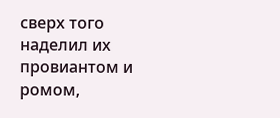сверх того наделил их провиантом и ромом,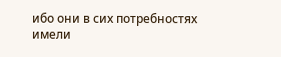ибо они в сих потребностях имели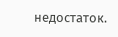недостаток.